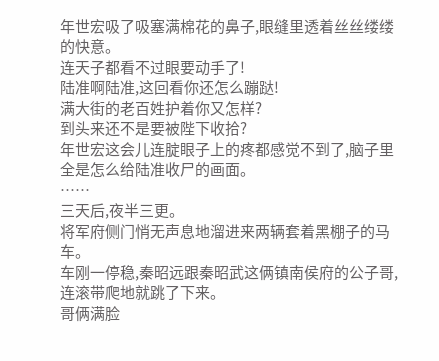年世宏吸了吸塞满棉花的鼻子,眼缝里透着丝丝缕缕的快意。
连天子都看不过眼要动手了!
陆准啊陆准,这回看你还怎么蹦跶!
满大街的老百姓护着你又怎样?
到头来还不是要被陛下收拾?
年世宏这会儿连腚眼子上的疼都感觉不到了,脑子里全是怎么给陆准收尸的画面。
……
三天后,夜半三更。
将军府侧门悄无声息地溜进来两辆套着黑棚子的马车。
车刚一停稳,秦昭远跟秦昭武这俩镇南侯府的公子哥,连滚带爬地就跳了下来。
哥俩满脸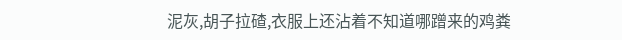泥灰,胡子拉碴,衣服上还沾着不知道哪蹭来的鸡粪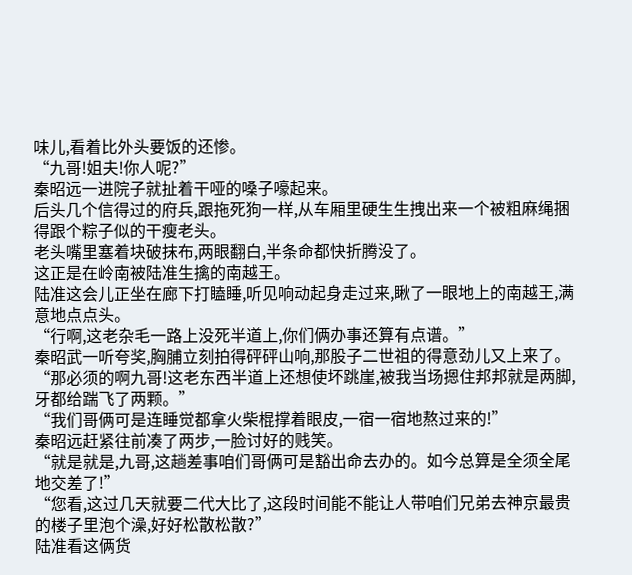味儿,看着比外头要饭的还惨。
“九哥!姐夫!你人呢?”
秦昭远一进院子就扯着干哑的嗓子嚎起来。
后头几个信得过的府兵,跟拖死狗一样,从车厢里硬生生拽出来一个被粗麻绳捆得跟个粽子似的干瘦老头。
老头嘴里塞着块破抹布,两眼翻白,半条命都快折腾没了。
这正是在岭南被陆准生擒的南越王。
陆准这会儿正坐在廊下打瞌睡,听见响动起身走过来,瞅了一眼地上的南越王,满意地点点头。
“行啊,这老杂毛一路上没死半道上,你们俩办事还算有点谱。”
秦昭武一听夸奖,胸脯立刻拍得砰砰山响,那股子二世祖的得意劲儿又上来了。
“那必须的啊九哥!这老东西半道上还想使坏跳崖,被我当场摁住邦邦就是两脚,牙都给踹飞了两颗。”
“我们哥俩可是连睡觉都拿火柴棍撑着眼皮,一宿一宿地熬过来的!”
秦昭远赶紧往前凑了两步,一脸讨好的贱笑。
“就是就是,九哥,这趟差事咱们哥俩可是豁出命去办的。如今总算是全须全尾地交差了!”
“您看,这过几天就要二代大比了,这段时间能不能让人带咱们兄弟去神京最贵的楼子里泡个澡,好好松散松散?”
陆准看这俩货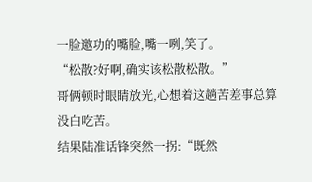一脸邀功的嘴脸,嘴一咧,笑了。
“松散?好啊,确实该松散松散。”
哥俩顿时眼睛放光,心想着这趟苦差事总算没白吃苦。
结果陆准话锋突然一拐:“既然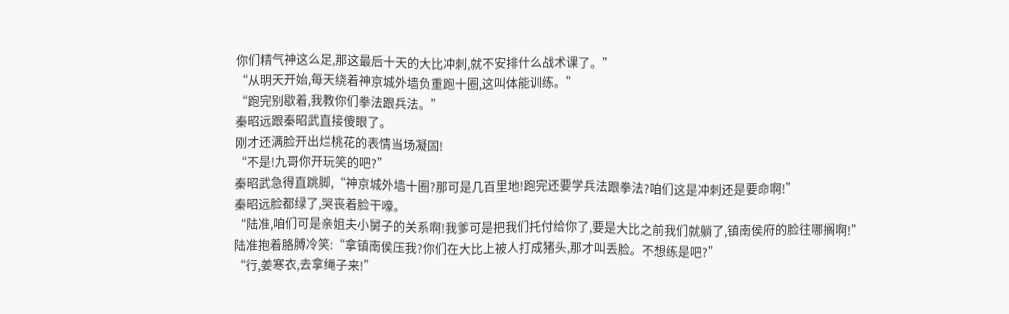你们精气神这么足,那这最后十天的大比冲刺,就不安排什么战术课了。”
“从明天开始,每天绕着神京城外墙负重跑十圈,这叫体能训练。”
“跑完别歇着,我教你们拳法跟兵法。”
秦昭远跟秦昭武直接傻眼了。
刚才还满脸开出烂桃花的表情当场凝固!
“不是!九哥你开玩笑的吧?”
秦昭武急得直跳脚,“神京城外墙十圈?那可是几百里地!跑完还要学兵法跟拳法?咱们这是冲刺还是要命啊!”
秦昭远脸都绿了,哭丧着脸干嚎。
“陆准,咱们可是亲姐夫小舅子的关系啊!我爹可是把我们托付给你了,要是大比之前我们就躺了,镇南侯府的脸往哪搁啊!”
陆准抱着胳膊冷笑:“拿镇南侯压我?你们在大比上被人打成猪头,那才叫丢脸。不想练是吧?”
“行,姜寒衣,去拿绳子来!”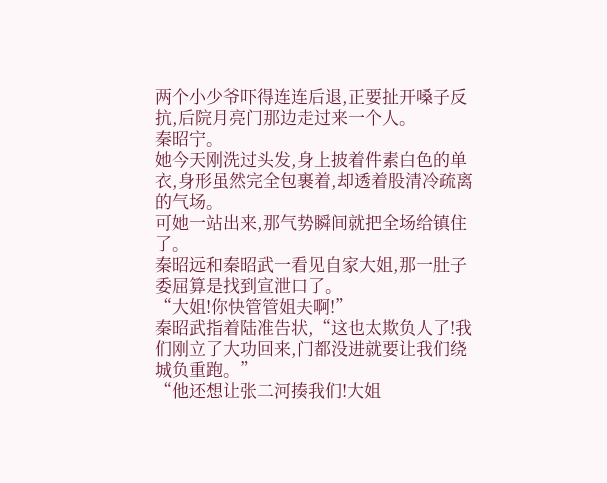两个小少爷吓得连连后退,正要扯开嗓子反抗,后院月亮门那边走过来一个人。
秦昭宁。
她今天刚洗过头发,身上披着件素白色的单衣,身形虽然完全包裹着,却透着股清冷疏离的气场。
可她一站出来,那气势瞬间就把全场给镇住了。
秦昭远和秦昭武一看见自家大姐,那一肚子委屈算是找到宣泄口了。
“大姐!你快管管姐夫啊!”
秦昭武指着陆准告状,“这也太欺负人了!我们刚立了大功回来,门都没进就要让我们绕城负重跑。”
“他还想让张二河揍我们!大姐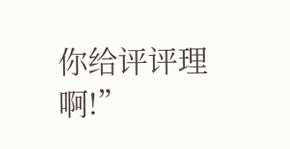你给评评理啊!”